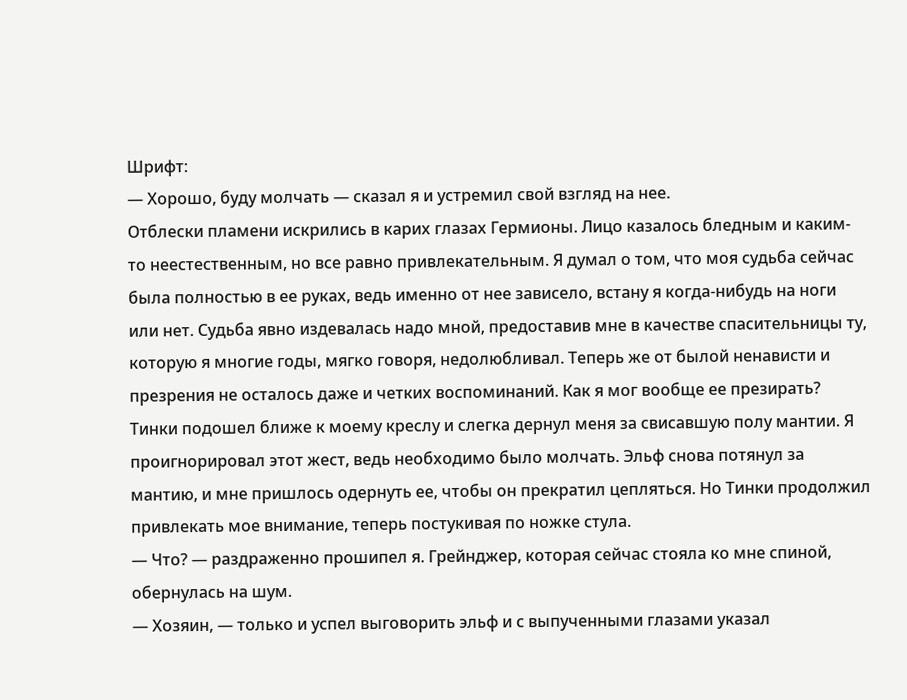Шрифт:
— Хорошо, буду молчать — сказал я и устремил свой взгляд на нее.
Отблески пламени искрились в карих глазах Гермионы. Лицо казалось бледным и каким-то неестественным, но все равно привлекательным. Я думал о том, что моя судьба сейчас была полностью в ее руках, ведь именно от нее зависело, встану я когда-нибудь на ноги или нет. Судьба явно издевалась надо мной, предоставив мне в качестве спасительницы ту, которую я многие годы, мягко говоря, недолюбливал. Теперь же от былой ненависти и презрения не осталось даже и четких воспоминаний. Как я мог вообще ее презирать?
Тинки подошел ближе к моему креслу и слегка дернул меня за свисавшую полу мантии. Я проигнорировал этот жест, ведь необходимо было молчать. Эльф снова потянул за мантию, и мне пришлось одернуть ее, чтобы он прекратил цепляться. Но Тинки продолжил привлекать мое внимание, теперь постукивая по ножке стула.
— Что? — раздраженно прошипел я. Грейнджер, которая сейчас стояла ко мне спиной, обернулась на шум.
— Хозяин, — только и успел выговорить эльф и с выпученными глазами указал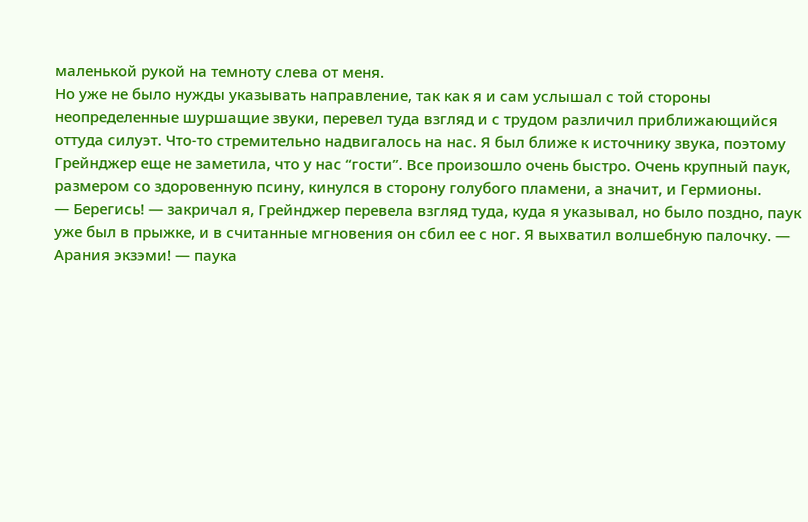маленькой рукой на темноту слева от меня.
Но уже не было нужды указывать направление, так как я и сам услышал с той стороны неопределенные шуршащие звуки, перевел туда взгляд и с трудом различил приближающийся оттуда силуэт. Что-то стремительно надвигалось на нас. Я был ближе к источнику звука, поэтому Грейнджер еще не заметила, что у нас “гости”. Все произошло очень быстро. Очень крупный паук, размером со здоровенную псину, кинулся в сторону голубого пламени, а значит, и Гермионы.
— Берегись! — закричал я, Грейнджер перевела взгляд туда, куда я указывал, но было поздно, паук уже был в прыжке, и в считанные мгновения он сбил ее с ног. Я выхватил волшебную палочку. — Арания экзэми! — паука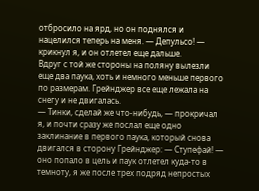отбросило на ярд, но он поднялся и нацелился теперь на меня. — Депульсо! — крикнул я, и он отлетел еще дальше.
Вдруг с той же стороны на поляну вылезли еще два паука, хоть и немного меньше первого по размерам. Грейнджер все еще лежала на снегу и не двигалась.
— Тинки, сделай же что-нибудь, — прокричал я, и почти сразу же послал еще одно заклинание в первого паука, который снова двигался в сторону Грейнджер: — Ступефай! — оно попало в цель и паук отлетел куда-то в темноту, я же после трех подряд непростых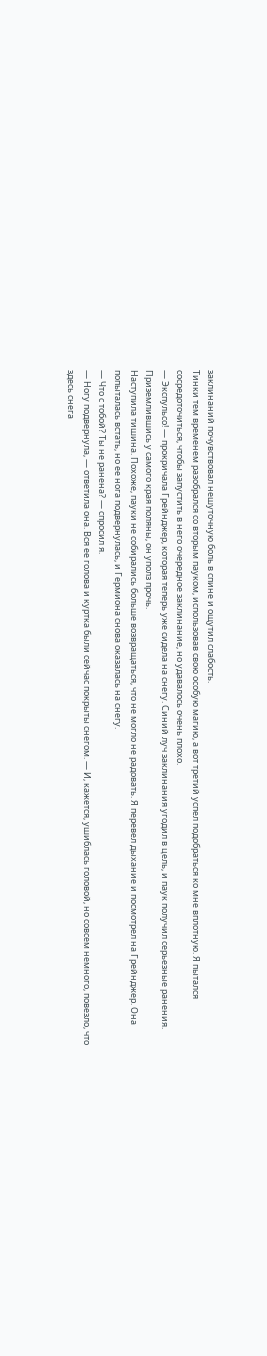заклинаний почувствовал нешуточную боль в спине и ощутил слабость.
Тинки тем временем разобрался со вторым пауком, использовав свою особую магию, а вот третий успел подобраться ко мне вплотную. Я пытался сосредоточиться, чтобы запустить в него очередное заклинание, но удавалось очень плохо.
— Экспульсо! — прокричала Грейнджер, которая теперь уже сидела на снегу. Синий луч заклинания угодил в цель, и паук получил серьезные ранения. Приземлившись у самого края поляны, он уполз прочь.
Наступила тишина. Похоже, пауки не собирались больше возвращаться, что не могло не радовать. Я перевел дыхание и посмотрел на Грейнджер. Она попыталась встать, но ее нога подвернулась, и Гермиона снова оказалась на снегу.
— Что с тобой? Ты не ранена? — спросил я.
— Ногу подвернула, — ответила она. Вся ее голова и куртка были сейчас покрыты снегом. — И, кажется, ушиблась головой, но совсем немного, повезло, что здесь снега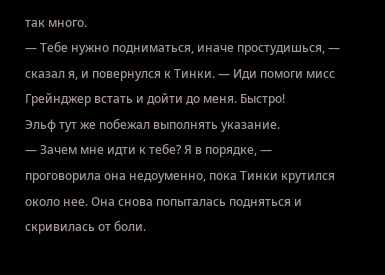так много.
— Тебе нужно подниматься, иначе простудишься, — сказал я, и повернулся к Тинки. — Иди помоги мисс Грейнджер встать и дойти до меня. Быстро!
Эльф тут же побежал выполнять указание.
— Зачем мне идти к тебе? Я в порядке, — проговорила она недоуменно, пока Тинки крутился около нее. Она снова попыталась подняться и скривилась от боли.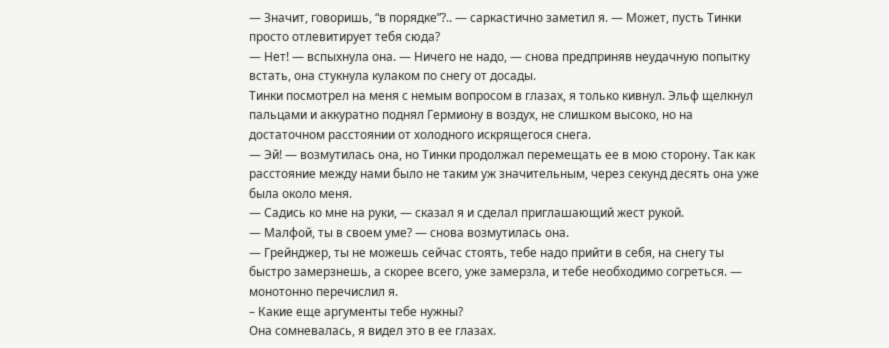— Значит, говоришь, “в порядке”?.. — саркастично заметил я. — Может, пусть Тинки просто отлевитирует тебя сюда?
— Нет! — вспыхнула она. — Ничего не надо, — снова предприняв неудачную попытку встать, она стукнула кулаком по снегу от досады.
Тинки посмотрел на меня с немым вопросом в глазах, я только кивнул. Эльф щелкнул пальцами и аккуратно поднял Гермиону в воздух, не слишком высоко, но на достаточном расстоянии от холодного искрящегося снега.
— Эй! — возмутилась она, но Тинки продолжал перемещать ее в мою сторону. Так как расстояние между нами было не таким уж значительным, через секунд десять она уже была около меня.
— Садись ко мне на руки, — сказал я и сделал приглашающий жест рукой.
— Малфой, ты в своем уме? — снова возмутилась она.
— Грейнджер, ты не можешь сейчас стоять, тебе надо прийти в себя, на снегу ты быстро замерзнешь, а скорее всего, уже замерзла, и тебе необходимо согреться. — монотонно перечислил я.
– Какие еще аргументы тебе нужны?
Она сомневалась, я видел это в ее глазах.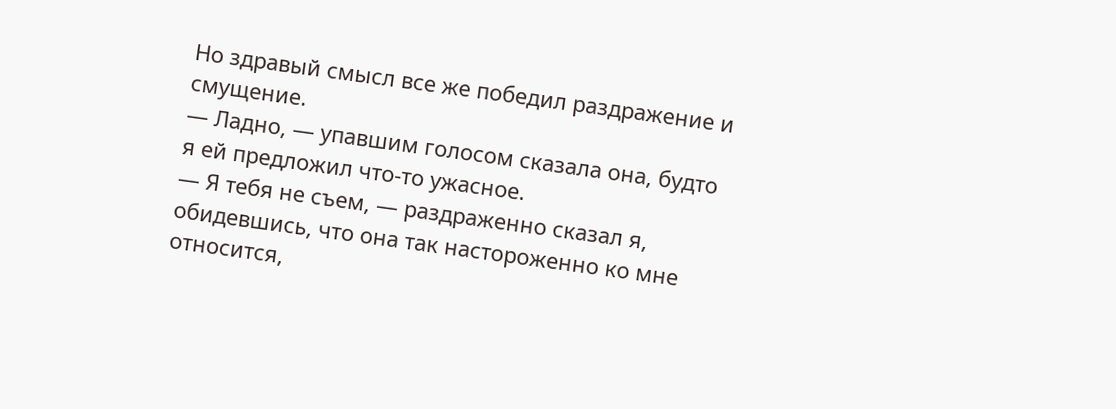Но здравый смысл все же победил раздражение и смущение.
— Ладно, — упавшим голосом сказала она, будто я ей предложил что-то ужасное.
— Я тебя не съем, — раздраженно сказал я, обидевшись, что она так настороженно ко мне относится,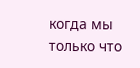когда мы только что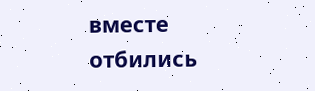вместе отбились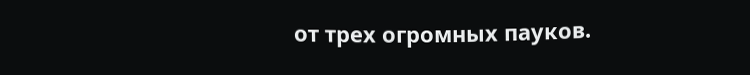от трех огромных пауков.